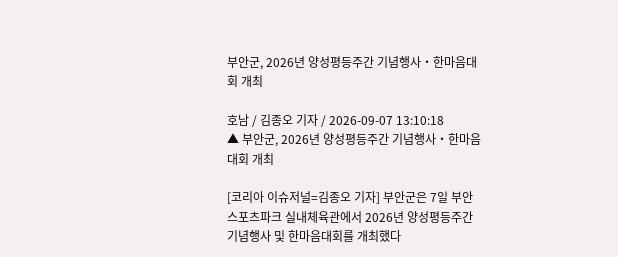부안군, 2026년 양성평등주간 기념행사‧한마음대회 개최

호남 / 김종오 기자 / 2026-09-07 13:10:18
▲ 부안군, 2026년 양성평등주간 기념행사‧한마음대회 개최

[코리아 이슈저널=김종오 기자] 부안군은 7일 부안스포츠파크 실내체육관에서 2026년 양성평등주간 기념행사 및 한마음대회를 개최했다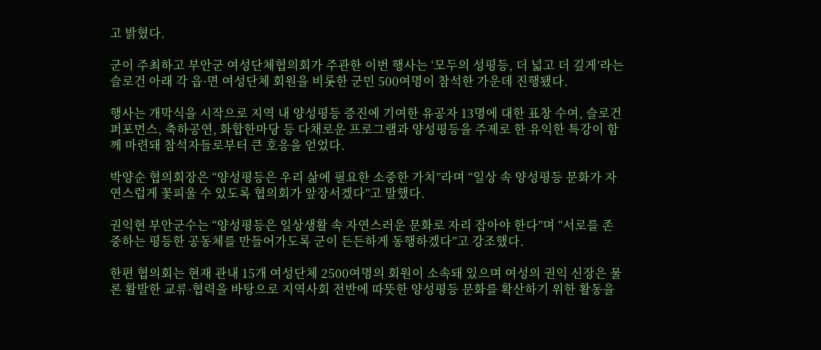고 밝혔다.

군이 주최하고 부안군 여성단체협의회가 주관한 이번 행사는 ‘모두의 성평등, 더 넓고 더 깊게’라는 슬로건 아래 각 읍·면 여성단체 회원을 비롯한 군민 500여명이 참석한 가운데 진행됐다.

행사는 개막식을 시작으로 지역 내 양성평등 증진에 기여한 유공자 13명에 대한 표창 수여, 슬로건 퍼포먼스, 축하공연, 화합한마당 등 다채로운 프로그램과 양성평등을 주제로 한 유익한 특강이 함께 마련돼 참석자들로부터 큰 호응을 얻었다.

박양순 협의회장은 “양성평등은 우리 삶에 필요한 소중한 가치”라며 “일상 속 양성평등 문화가 자연스럽게 꽃피울 수 있도록 협의회가 앞장서겠다”고 말했다.

권익현 부안군수는 “양성평등은 일상생활 속 자연스러운 문화로 자리 잡아야 한다”며 “서로를 존중하는 평등한 공동체를 만들어가도록 군이 든든하게 동행하겠다”고 강조했다.

한편 협의회는 현재 관내 15개 여성단체 2500여명의 회원이 소속돼 있으며 여성의 권익 신장은 물론 활발한 교류·협력을 바탕으로 지역사회 전반에 따뜻한 양성평등 문화를 확산하기 위한 활동을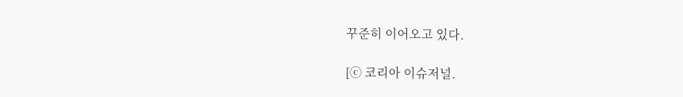꾸준히 이어오고 있다.

[ⓒ 코리아 이슈저널.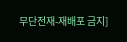무단전재-재배포 금지]